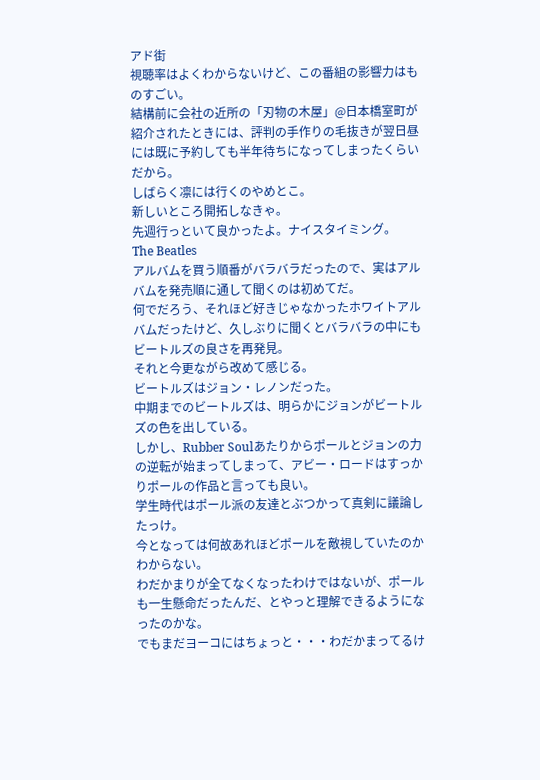アド街
視聴率はよくわからないけど、この番組の影響力はものすごい。
結構前に会社の近所の「刃物の木屋」@日本橋室町が紹介されたときには、評判の手作りの毛抜きが翌日昼には既に予約しても半年待ちになってしまったくらいだから。
しばらく凛には行くのやめとこ。
新しいところ開拓しなきゃ。
先週行っといて良かったよ。ナイスタイミング。
The Beatles
アルバムを買う順番がバラバラだったので、実はアルバムを発売順に通して聞くのは初めてだ。
何でだろう、それほど好きじゃなかったホワイトアルバムだったけど、久しぶりに聞くとバラバラの中にもビートルズの良さを再発見。
それと今更ながら改めて感じる。
ビートルズはジョン・レノンだった。
中期までのビートルズは、明らかにジョンがビートルズの色を出している。
しかし、Rubber Soulあたりからポールとジョンの力の逆転が始まってしまって、アビー・ロードはすっかりポールの作品と言っても良い。
学生時代はポール派の友達とぶつかって真剣に議論したっけ。
今となっては何故あれほどポールを敵視していたのかわからない。
わだかまりが全てなくなったわけではないが、ポールも一生懸命だったんだ、とやっと理解できるようになったのかな。
でもまだヨーコにはちょっと・・・わだかまってるけ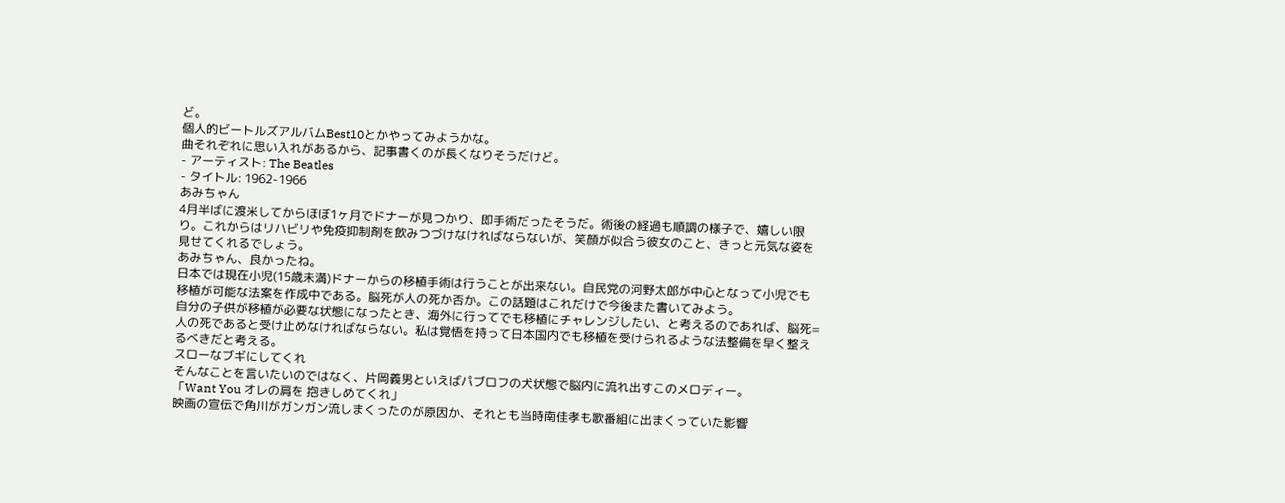ど。
個人的ビートルズアルバムBest10とかやってみようかな。
曲それぞれに思い入れがあるから、記事書くのが長くなりそうだけど。
- アーティスト: The Beatles
- タイトル: 1962-1966
あみちゃん
4月半ばに渡米してからほぼ1ヶ月でドナーが見つかり、即手術だったそうだ。術後の経過も順調の様子で、嬉しい限り。これからはリハビリや免疫抑制剤を飲みつづけなければならないが、笑顔が似合う彼女のこと、きっと元気な姿を見せてくれるでしょう。
あみちゃん、良かったね。
日本では現在小児(15歳未満)ドナーからの移植手術は行うことが出来ない。自民党の河野太郎が中心となって小児でも移植が可能な法案を作成中である。脳死が人の死か否か。この話題はこれだけで今後また書いてみよう。
自分の子供が移植が必要な状態になったとき、海外に行ってでも移植にチャレンジしたい、と考えるのであれば、脳死=人の死であると受け止めなければならない。私は覚悟を持って日本国内でも移植を受けられるような法整備を早く整えるべきだと考える。
スローなブギにしてくれ
そんなことを言いたいのではなく、片岡義男といえばパブロフの犬状態で脳内に流れ出すこのメロディー。
「Want You オレの肩を 抱きしめてくれ」
映画の宣伝で角川がガンガン流しまくったのが原因か、それとも当時南佳孝も歌番組に出まくっていた影響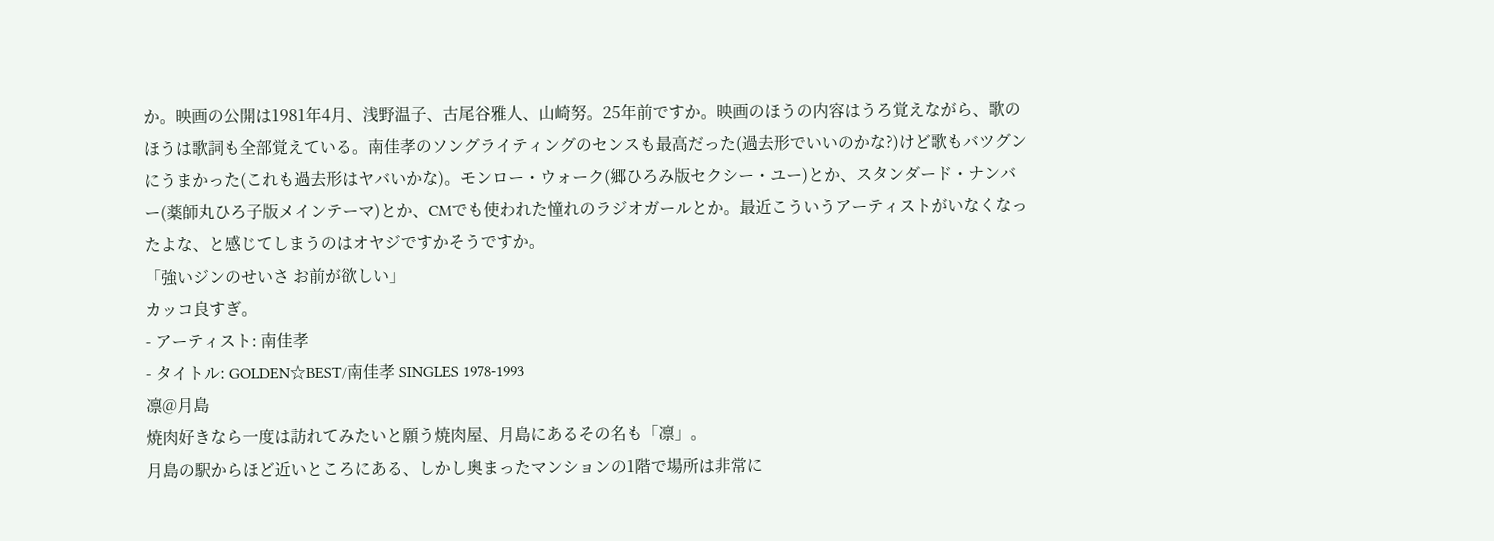か。映画の公開は1981年4月、浅野温子、古尾谷雅人、山崎努。25年前ですか。映画のほうの内容はうろ覚えながら、歌のほうは歌詞も全部覚えている。南佳孝のソングライティングのセンスも最高だった(過去形でいいのかな?)けど歌もバツグンにうまかった(これも過去形はヤバいかな)。モンロー・ウォーク(郷ひろみ版セクシー・ユー)とか、スタンダード・ナンバー(薬師丸ひろ子版メインテーマ)とか、CMでも使われた憧れのラジオガールとか。最近こういうアーティストがいなくなったよな、と感じてしまうのはオヤジですかそうですか。
「強いジンのせいさ お前が欲しい」
カッコ良すぎ。
- アーティスト: 南佳孝
- タイトル: GOLDEN☆BEST/南佳孝 SINGLES 1978-1993
凛@月島
焼肉好きなら一度は訪れてみたいと願う焼肉屋、月島にあるその名も「凛」。
月島の駅からほど近いところにある、しかし奥まったマンションの1階で場所は非常に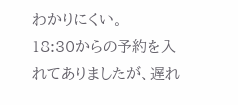わかりにくい。
18:30からの予約を入れてありましたが、遅れ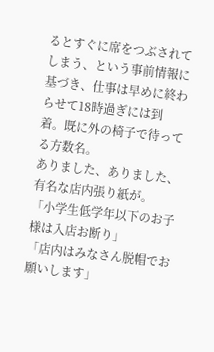るとすぐに席をつぶされてしまう、という事前情報に基づき、仕事は早めに終わらせて18時過ぎには到着。既に外の椅子で待ってる方数名。
ありました、ありました、有名な店内張り紙が。
「小学生低学年以下のお子様は入店お断り」
「店内はみなさん脱帽でお願いします」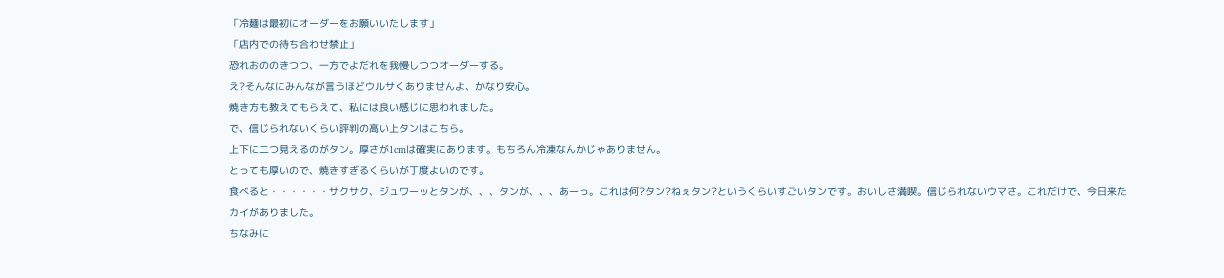「冷麺は最初にオーダーをお願いいたします」
「店内での待ち合わせ禁止」
恐れおののきつつ、一方でよだれを我慢しつつオーダーする。
え?そんなにみんなが言うほどウルサくありませんよ、かなり安心。
焼き方も教えてもらえて、私には良い感じに思われました。
で、信じられないくらい評判の高い上タンはこちら。
上下に二つ見えるのがタン。厚さが1cmは確実にあります。もちろん冷凍なんかじゃありません。
とっても厚いので、焼きすぎるくらいが丁度よいのです。
食べると・・・・・・サクサク、ジュワーッとタンが、、、タンが、、、あーっ。これは何?タン?ねぇタン?というくらいすごいタンです。おいしさ満喫。信じられないウマさ。これだけで、今日来たカイがありました。
ちなみに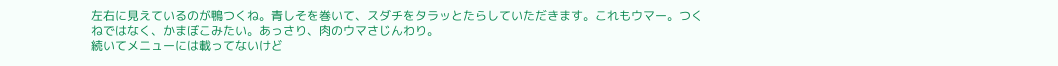左右に見えているのが鴨つくね。青しそを巻いて、スダチをタラッとたらしていただきます。これもウマー。つくねではなく、かまぼこみたい。あっさり、肉のウマさじんわり。
続いてメニューには載ってないけど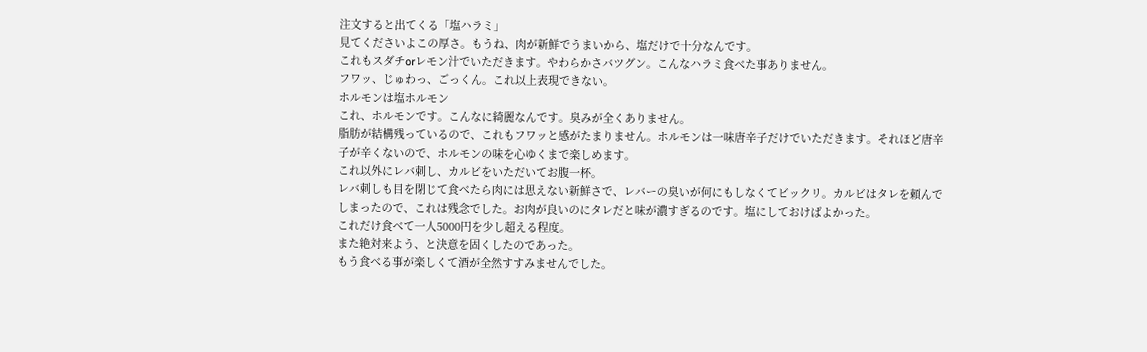注文すると出てくる「塩ハラミ」
見てくださいよこの厚さ。もうね、肉が新鮮でうまいから、塩だけで十分なんです。
これもスダチorレモン汁でいただきます。やわらかさバツグン。こんなハラミ食べた事ありません。
フワッ、じゅわっ、ごっくん。これ以上表現できない。
ホルモンは塩ホルモン
これ、ホルモンです。こんなに綺麗なんです。臭みが全くありません。
脂肪が結構残っているので、これもフワッと感がたまりません。ホルモンは一味唐辛子だけでいただきます。それほど唐辛子が辛くないので、ホルモンの味を心ゆくまで楽しめます。
これ以外にレバ刺し、カルビをいただいてお腹一杯。
レバ刺しも目を閉じて食べたら肉には思えない新鮮さで、レバーの臭いが何にもしなくてビックリ。カルビはタレを頼んでしまったので、これは残念でした。お肉が良いのにタレだと味が濃すぎるのです。塩にしておけばよかった。
これだけ食べて一人5000円を少し超える程度。
また絶対来よう、と決意を固くしたのであった。
もう食べる事が楽しくて酒が全然すすみませんでした。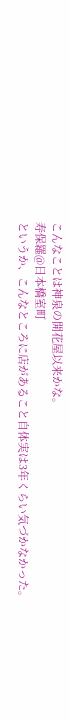こんなことは神泉の開花屋以来かな。
寿保羅@日本橋室町
というか、こんなところに店があること自体実は3年くらい気づかなかった。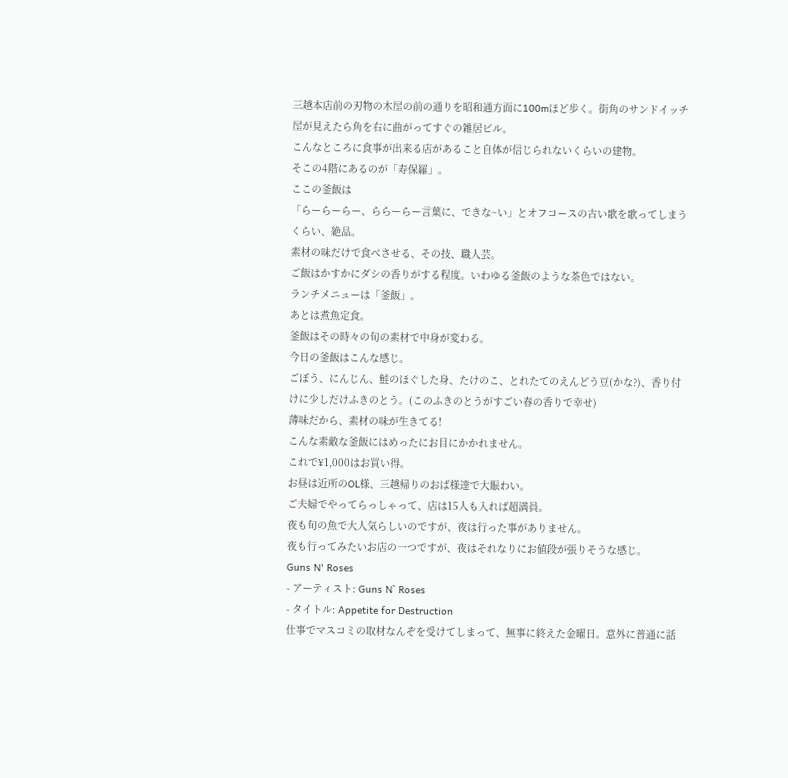三越本店前の刃物の木屋の前の通りを昭和通方面に100mほど歩く。街角のサンドイッチ屋が見えたら角を右に曲がってすぐの雑居ビル。
こんなところに食事が出来る店があること自体が信じられないくらいの建物。
そこの4階にあるのが「寿保羅」。
ここの釜飯は
「らーらーらー、ららーらー言葉に、できな~い」とオフコースの古い歌を歌ってしまうくらい、絶品。
素材の味だけで食べさせる、その技、職人芸。
ご飯はかすかにダシの香りがする程度。いわゆる釜飯のような茶色ではない。
ランチメニューは「釜飯」。
あとは煮魚定食。
釜飯はその時々の旬の素材で中身が変わる。
今日の釜飯はこんな感じ。
ごぼう、にんじん、鮭のほぐした身、たけのこ、とれたてのえんどう豆(かな?)、香り付けに少しだけふきのとう。(このふきのとうがすごい春の香りで幸せ)
薄味だから、素材の味が生きてる!
こんな素敵な釜飯にはめったにお目にかかれません。
これで¥1,000はお買い得。
お昼は近所のOL様、三越帰りのおば様達で大賑わい。
ご夫婦でやってらっしゃって、店は15人も入れば超満員。
夜も旬の魚で大人気らしいのですが、夜は行った事がありません。
夜も行ってみたいお店の一つですが、夜はそれなりにお値段が張りそうな感じ。
Guns N' Roses
- アーティスト: Guns N` Roses
- タイトル: Appetite for Destruction
仕事でマスコミの取材なんぞを受けてしまって、無事に終えた金曜日。意外に普通に話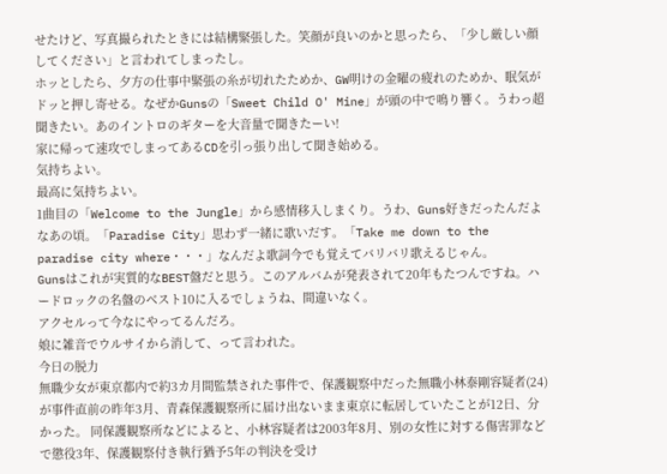せたけど、写真撮られたときには結構緊張した。笑顔が良いのかと思ったら、「少し厳しい顔してください」と言われてしまったし。
ホッとしたら、夕方の仕事中緊張の糸が切れたためか、GW明けの金曜の疲れのためか、眠気がドッと押し寄せる。なぜかGunsの「Sweet Child O' Mine」が頭の中で鳴り響く。うわっ超聞きたい。あのイントロのギターを大音量で聞きたーい!
家に帰って速攻でしまってあるCDを引っ張り出して聞き始める。
気持ちよい。
最高に気持ちよい。
1曲目の「Welcome to the Jungle」から感情移入しまくり。うわ、Guns好きだったんだよなあの頃。「Paradise City」思わず一緒に歌いだす。「Take me down to the paradise city where・・・」なんだよ歌詞今でも覚えてバリバリ歌えるじゃん。
Gunsはこれが実質的なBEST盤だと思う。このアルバムが発表されて20年もたつんですね。ハードロックの名盤のベスト10に入るでしょうね、間違いなく。
アクセルって今なにやってるんだろ。
娘に雑音でウルサイから消して、って言われた。
今日の脱力
無職少女が東京都内で約3カ月間監禁された事件で、保護観察中だった無職小林泰剛容疑者(24)が事件直前の昨年3月、青森保護観察所に届け出ないまま東京に転居していたことが12日、分かった。 同保護観察所などによると、小林容疑者は2003年8月、別の女性に対する傷害罪などで懲役3年、保護観察付き執行猶予5年の判決を受け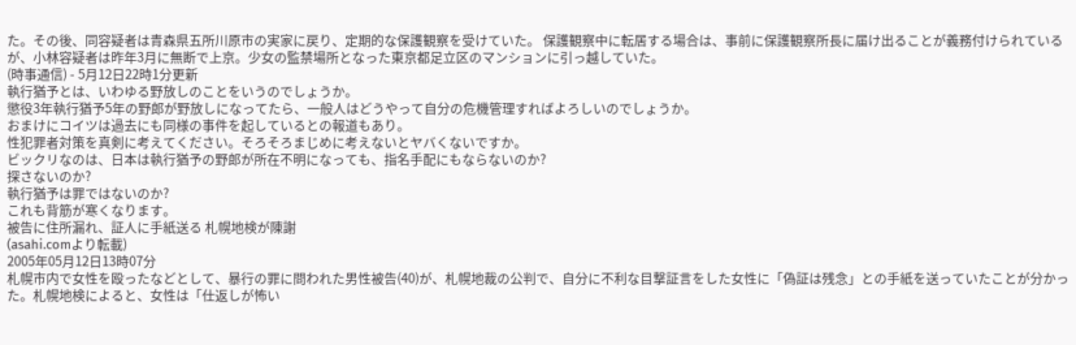た。その後、同容疑者は青森県五所川原市の実家に戻り、定期的な保護観察を受けていた。 保護観察中に転居する場合は、事前に保護観察所長に届け出ることが義務付けられているが、小林容疑者は昨年3月に無断で上京。少女の監禁場所となった東京都足立区のマンションに引っ越していた。
(時事通信) - 5月12日22時1分更新
執行猶予とは、いわゆる野放しのことをいうのでしょうか。
懲役3年執行猶予5年の野郎が野放しになってたら、一般人はどうやって自分の危機管理すればよろしいのでしょうか。
おまけにコイツは過去にも同様の事件を起しているとの報道もあり。
性犯罪者対策を真剣に考えてください。そろそろまじめに考えないとヤバくないですか。
ビックリなのは、日本は執行猶予の野郎が所在不明になっても、指名手配にもならないのか?
探さないのか?
執行猶予は罪ではないのか?
これも背筋が寒くなります。
被告に住所漏れ、証人に手紙送る 札幌地検が陳謝
(asahi.comより転載)
2005年05月12日13時07分
札幌市内で女性を殴ったなどとして、暴行の罪に問われた男性被告(40)が、札幌地裁の公判で、自分に不利な目撃証言をした女性に「偽証は残念」との手紙を送っていたことが分かった。札幌地検によると、女性は「仕返しが怖い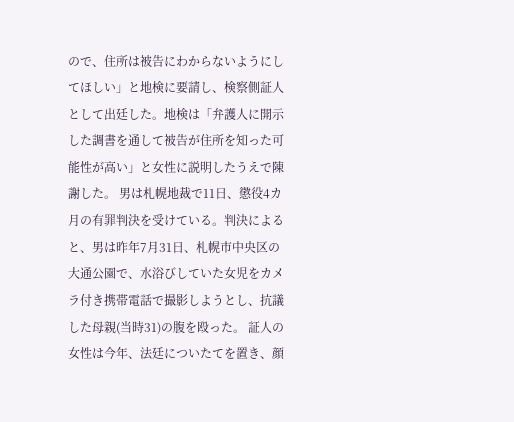ので、住所は被告にわからないようにしてほしい」と地検に要請し、検察側証人として出廷した。地検は「弁護人に開示した調書を通して被告が住所を知った可能性が高い」と女性に説明したうえで陳謝した。 男は札幌地裁で11日、懲役4カ月の有罪判決を受けている。判決によると、男は昨年7月31日、札幌市中央区の大通公園で、水浴びしていた女児をカメラ付き携帯電話で撮影しようとし、抗議した母親(当時31)の腹を殴った。 証人の女性は今年、法廷についたてを置き、顔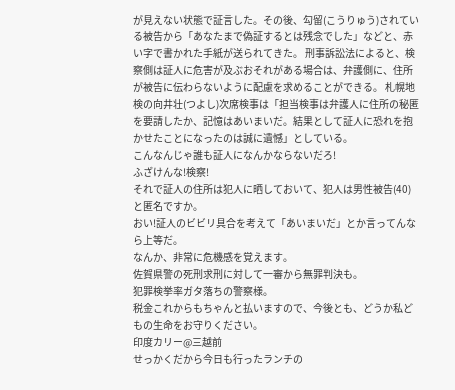が見えない状態で証言した。その後、勾留(こうりゅう)されている被告から「あなたまで偽証するとは残念でした」などと、赤い字で書かれた手紙が送られてきた。 刑事訴訟法によると、検察側は証人に危害が及ぶおそれがある場合は、弁護側に、住所が被告に伝わらないように配慮を求めることができる。 札幌地検の向井壮(つよし)次席検事は「担当検事は弁護人に住所の秘匿を要請したか、記憶はあいまいだ。結果として証人に恐れを抱かせたことになったのは誠に遺憾」としている。
こんなんじゃ誰も証人になんかならないだろ!
ふざけんな!検察!
それで証人の住所は犯人に晒しておいて、犯人は男性被告(40)と匿名ですか。
おい!証人のビビリ具合を考えて「あいまいだ」とか言ってんなら上等だ。
なんか、非常に危機感を覚えます。
佐賀県警の死刑求刑に対して一審から無罪判決も。
犯罪検挙率ガタ落ちの警察様。
税金これからもちゃんと払いますので、今後とも、どうか私どもの生命をお守りください。
印度カリー@三越前
せっかくだから今日も行ったランチの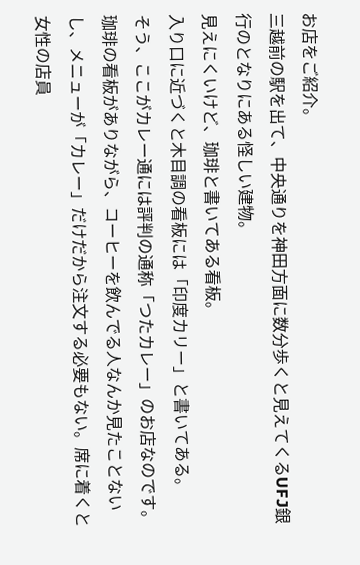お店をご紹介。
三越前の駅を出て、中央通りを神田方面に数分歩くと見えてくるUFJ銀行のとなりにある怪しい建物。
見えにくいけど、珈琲と書いてある看板。
入り口に近づくと木目調の看板には「印度カリー」と書いてある。
そう、ここがカレー通には評判の通称「つたカレー」のお店なのです。
珈琲の看板がありながら、コーヒーを飲んでる人なんか見たことないし、メニューが「カレー」だけだから注文する必要もない。席に着くと女性の店員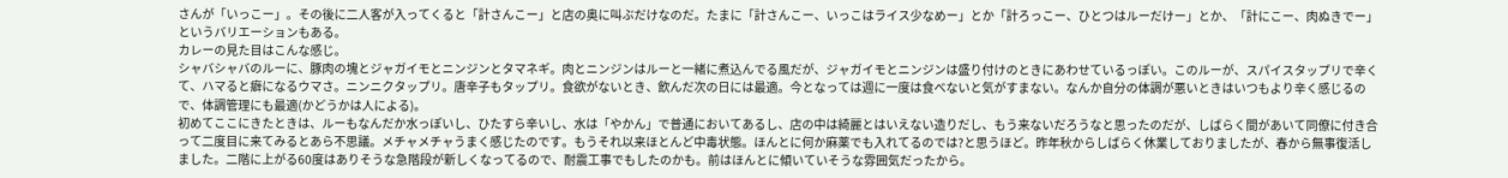さんが「いっこー」。その後に二人客が入ってくると「計さんこー」と店の奥に叫ぶだけなのだ。たまに「計さんこー、いっこはライス少なめー」とか「計ろっこー、ひとつはルーだけー」とか、「計にこー、肉ぬきでー」というバリエーションもある。
カレーの見た目はこんな感じ。
シャバシャバのルーに、豚肉の塊とジャガイモとニンジンとタマネギ。肉とニンジンはルーと一緒に煮込んでる風だが、ジャガイモとニンジンは盛り付けのときにあわせているっぽい。このルーが、スパイスタップリで辛くて、ハマると癖になるウマさ。ニンニクタップリ。唐辛子もタップリ。食欲がないとき、飲んだ次の日には最適。今となっては週に一度は食べないと気がすまない。なんか自分の体調が悪いときはいつもより辛く感じるので、体調管理にも最適(かどうかは人による)。
初めてここにきたときは、ルーもなんだか水っぽいし、ひたすら辛いし、水は「やかん」で普通においてあるし、店の中は綺麗とはいえない造りだし、もう来ないだろうなと思ったのだが、しばらく間があいて同僚に付き合って二度目に来てみるとあら不思議。メチャメチャうまく感じたのです。もうそれ以来ほとんど中毒状態。ほんとに何か麻薬でも入れてるのでは?と思うほど。昨年秋からしばらく休業しておりましたが、春から無事復活しました。二階に上がる60度はありそうな急階段が新しくなってるので、耐震工事でもしたのかも。前はほんとに傾いていそうな雰囲気だったから。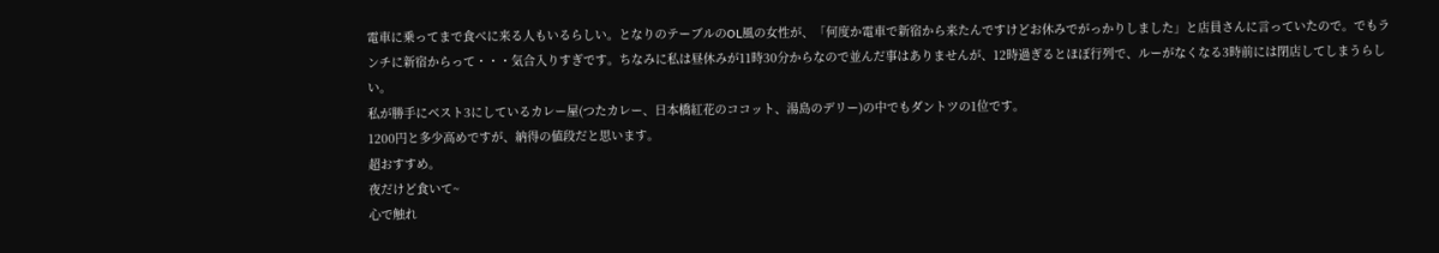電車に乗ってまで食べに来る人もいるらしい。となりのテーブルのOL風の女性が、「何度か電車で新宿から来たんですけどお休みでがっかりしました」と店員さんに言っていたので。でもランチに新宿からって・・・気合入りすぎです。ちなみに私は昼休みが11時30分からなので並んだ事はありませんが、12時過ぎるとほぼ行列で、ルーがなくなる3時前には閉店してしまうらしい。
私が勝手にベスト3にしているカレー屋(つたカレー、日本橋紅花のココット、湯島のデリー)の中でもダントツの1位です。
1200円と多少高めですが、納得の値段だと思います。
超おすすめ。
夜だけど食いて~
心で触れ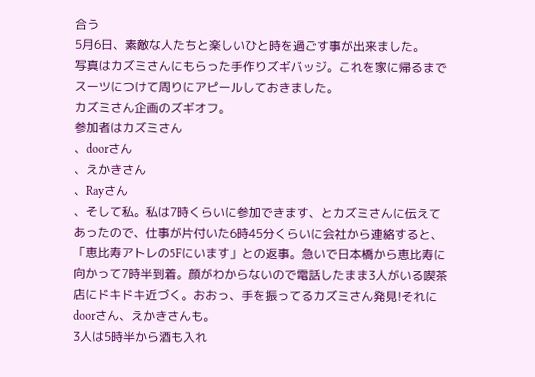合う
5月6日、素敵な人たちと楽しいひと時を過ごす事が出来ました。
写真はカズミさんにもらった手作りズギバッジ。これを家に帰るまでスーツにつけて周りにアピールしておきました。
カズミさん企画のズギオフ。
参加者はカズミさん
、doorさん
、えかきさん
、Rayさん
、そして私。私は7時くらいに参加できます、とカズミさんに伝えてあったので、仕事が片付いた6時45分くらいに会社から連絡すると、「恵比寿アトレの5Fにいます」との返事。急いで日本橋から恵比寿に向かって7時半到着。顔がわからないので電話したまま3人がいる喫茶店にドキドキ近づく。おおっ、手を振ってるカズミさん発見!それにdoorさん、えかきさんも。
3人は5時半から酒も入れ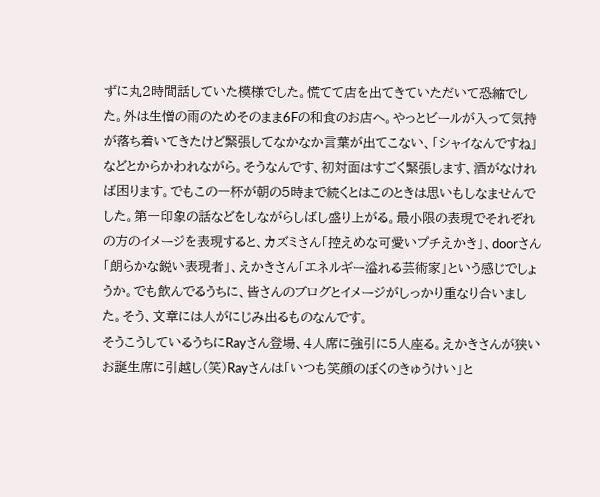ずに丸2時間話していた模様でした。慌てて店を出てきていただいて恐縮でした。外は生憎の雨のためそのまま6Fの和食のお店へ。やっとビールが入って気持が落ち着いてきたけど緊張してなかなか言葉が出てこない、「シャイなんですね」などとからかわれながら。そうなんです、初対面はすごく緊張します、酒がなければ困ります。でもこの一杯が朝の5時まで続くとはこのときは思いもしなませんでした。第一印象の話などをしながらしばし盛り上がる。最小限の表現でそれぞれの方のイメージを表現すると、カズミさん「控えめな可愛いプチえかき」、doorさん「朗らかな鋭い表現者」、えかきさん「エネルギー溢れる芸術家」という感じでしょうか。でも飲んでるうちに、皆さんのブログとイメージがしっかり重なり合いました。そう、文章には人がにじみ出るものなんです。
そうこうしているうちにRayさん登場、4人席に強引に5人座る。えかきさんが狭いお誕生席に引越し(笑)Rayさんは「いつも笑顔のぼくのきゅうけい」と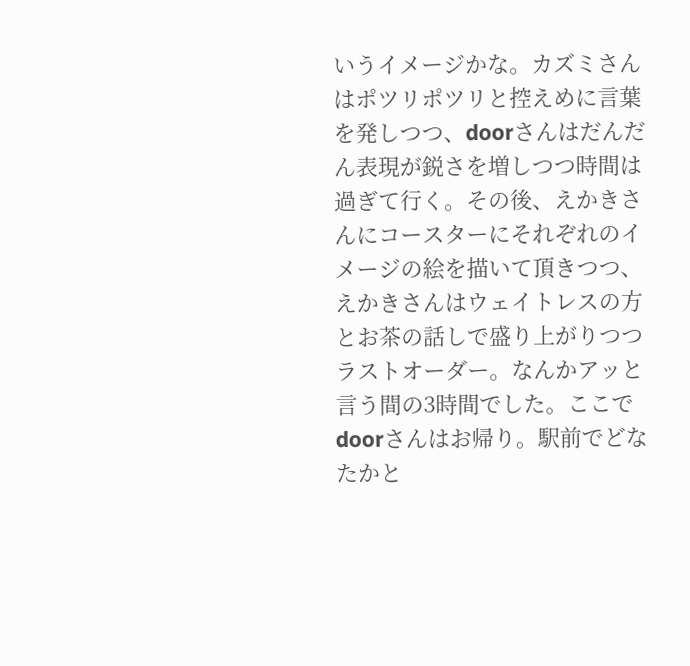いうイメージかな。カズミさんはポツリポツリと控えめに言葉を発しつつ、doorさんはだんだん表現が鋭さを増しつつ時間は過ぎて行く。その後、えかきさんにコースターにそれぞれのイメージの絵を描いて頂きつつ、えかきさんはウェイトレスの方とお茶の話しで盛り上がりつつラストオーダー。なんかアッと言う間の3時間でした。ここでdoorさんはお帰り。駅前でどなたかと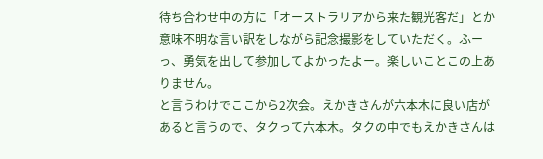待ち合わせ中の方に「オーストラリアから来た観光客だ」とか意味不明な言い訳をしながら記念撮影をしていただく。ふーっ、勇気を出して参加してよかったよー。楽しいことこの上ありません。
と言うわけでここから2次会。えかきさんが六本木に良い店があると言うので、タクって六本木。タクの中でもえかきさんは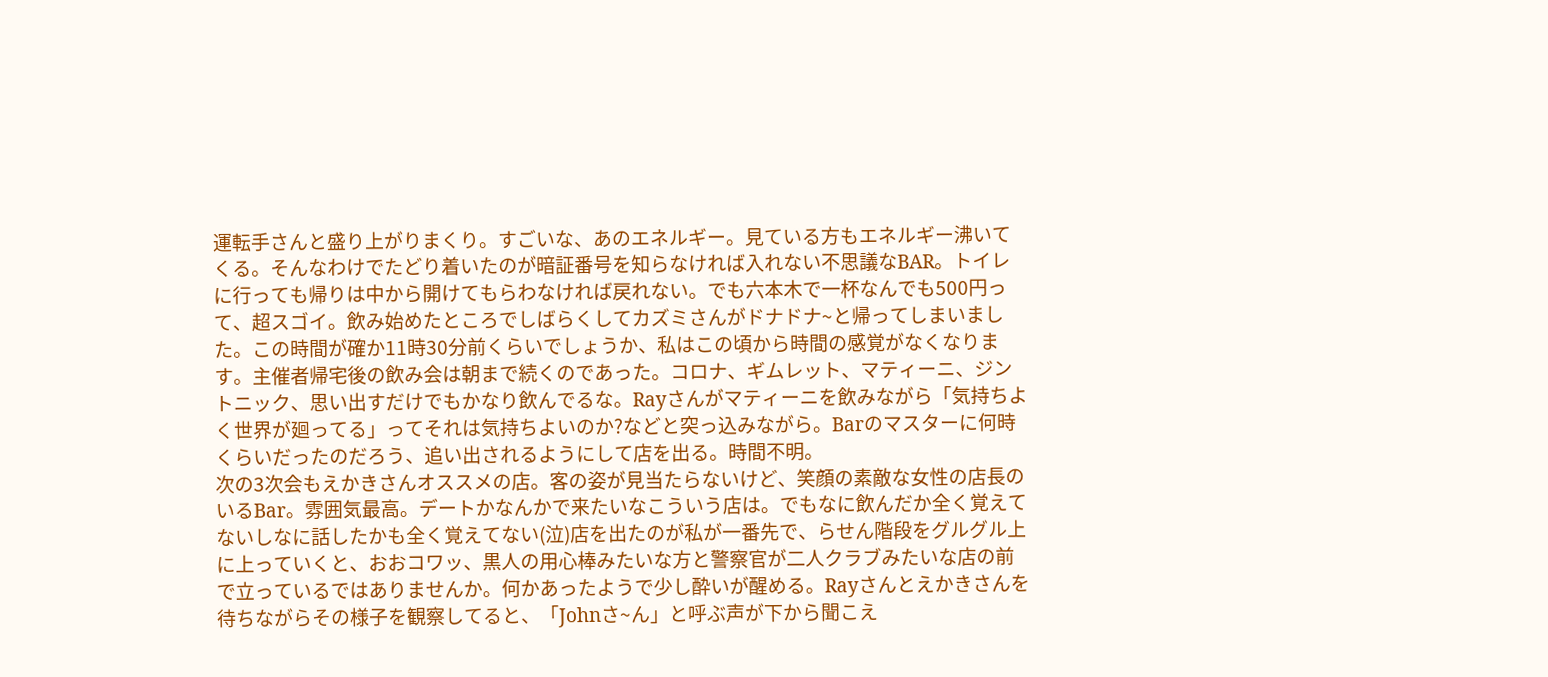運転手さんと盛り上がりまくり。すごいな、あのエネルギー。見ている方もエネルギー沸いてくる。そんなわけでたどり着いたのが暗証番号を知らなければ入れない不思議なBAR。トイレに行っても帰りは中から開けてもらわなければ戻れない。でも六本木で一杯なんでも500円って、超スゴイ。飲み始めたところでしばらくしてカズミさんがドナドナ~と帰ってしまいました。この時間が確か11時30分前くらいでしょうか、私はこの頃から時間の感覚がなくなります。主催者帰宅後の飲み会は朝まで続くのであった。コロナ、ギムレット、マティーニ、ジントニック、思い出すだけでもかなり飲んでるな。Rayさんがマティーニを飲みながら「気持ちよく世界が廻ってる」ってそれは気持ちよいのか?などと突っ込みながら。Barのマスターに何時くらいだったのだろう、追い出されるようにして店を出る。時間不明。
次の3次会もえかきさんオススメの店。客の姿が見当たらないけど、笑顔の素敵な女性の店長のいるBar。雰囲気最高。デートかなんかで来たいなこういう店は。でもなに飲んだか全く覚えてないしなに話したかも全く覚えてない(泣)店を出たのが私が一番先で、らせん階段をグルグル上に上っていくと、おおコワッ、黒人の用心棒みたいな方と警察官が二人クラブみたいな店の前で立っているではありませんか。何かあったようで少し酔いが醒める。Rayさんとえかきさんを待ちながらその様子を観察してると、「Johnさ~ん」と呼ぶ声が下から聞こえ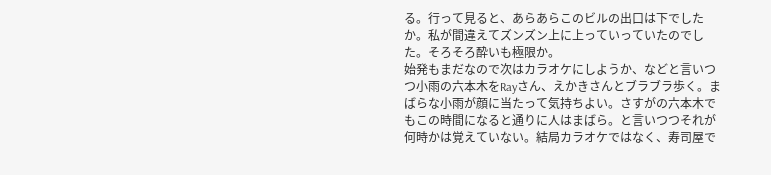る。行って見ると、あらあらこのビルの出口は下でしたか。私が間違えてズンズン上に上っていっていたのでした。そろそろ酔いも極限か。
始発もまだなので次はカラオケにしようか、などと言いつつ小雨の六本木をRayさん、えかきさんとブラブラ歩く。まばらな小雨が顔に当たって気持ちよい。さすがの六本木でもこの時間になると通りに人はまばら。と言いつつそれが何時かは覚えていない。結局カラオケではなく、寿司屋で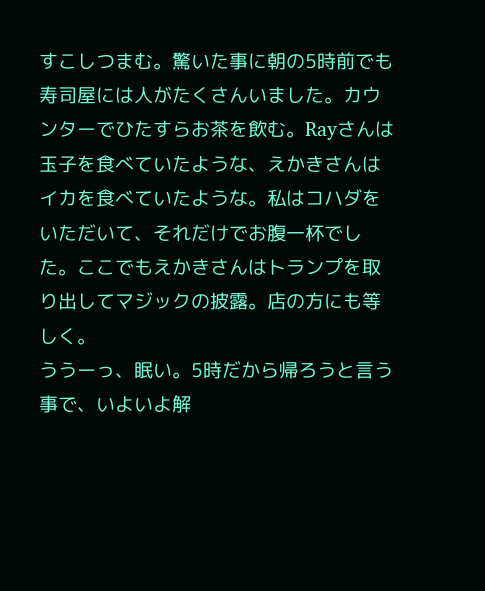すこしつまむ。驚いた事に朝の5時前でも寿司屋には人がたくさんいました。カウンターでひたすらお茶を飲む。Rayさんは玉子を食べていたような、えかきさんはイカを食べていたような。私はコハダをいただいて、それだけでお腹一杯でした。ここでもえかきさんはトランプを取り出してマジックの披露。店の方にも等しく。
ううーっ、眠い。5時だから帰ろうと言う事で、いよいよ解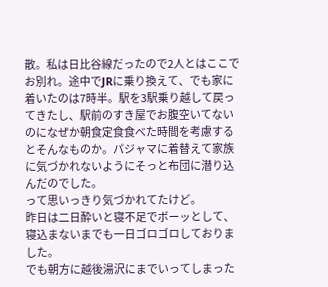散。私は日比谷線だったので2人とはここでお別れ。途中でJRに乗り換えて、でも家に着いたのは7時半。駅を3駅乗り越して戻ってきたし、駅前のすき屋でお腹空いてないのになぜか朝食定食食べた時間を考慮するとそんなものか。パジャマに着替えて家族に気づかれないようにそっと布団に潜り込んだのでした。
って思いっきり気づかれてたけど。
昨日は二日酔いと寝不足でボーッとして、寝込まないまでも一日ゴロゴロしておりました。
でも朝方に越後湯沢にまでいってしまった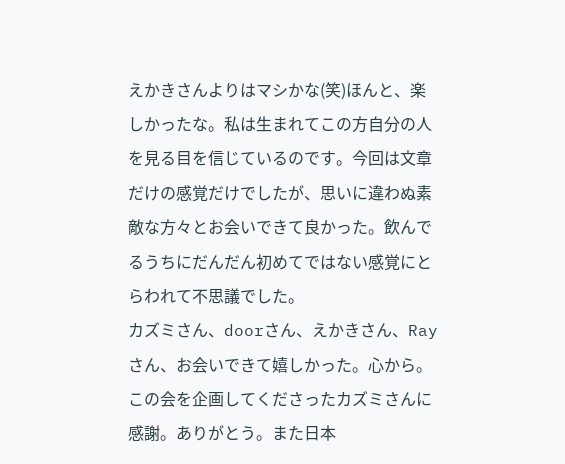えかきさんよりはマシかな(笑)ほんと、楽しかったな。私は生まれてこの方自分の人を見る目を信じているのです。今回は文章だけの感覚だけでしたが、思いに違わぬ素敵な方々とお会いできて良かった。飲んでるうちにだんだん初めてではない感覚にとらわれて不思議でした。
カズミさん、doorさん、えかきさん、Rayさん、お会いできて嬉しかった。心から。
この会を企画してくださったカズミさんに感謝。ありがとう。また日本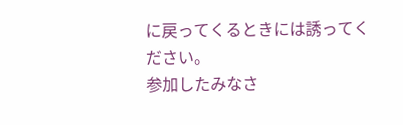に戻ってくるときには誘ってください。
参加したみなさ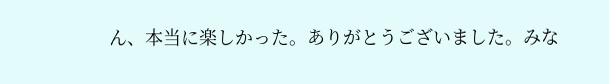ん、本当に楽しかった。ありがとうございました。みな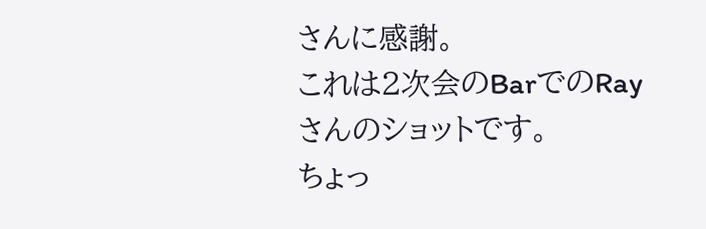さんに感謝。
これは2次会のBarでのRayさんのショットです。
ちょっ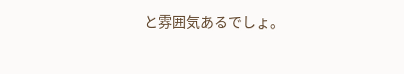と雰囲気あるでしょ。